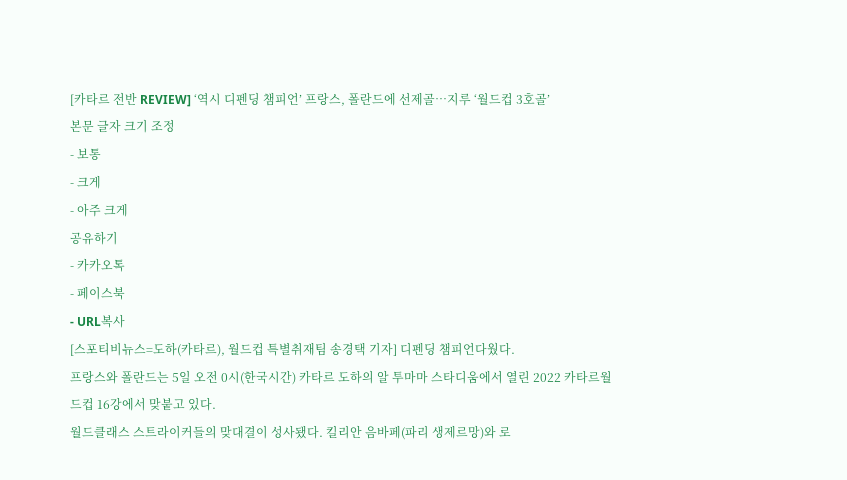[카타르 전반 REVIEW] ‘역시 디펜딩 챔피언’ 프랑스, 폴란드에 선제골…지루 ‘월드컵 3호골’
본문 글자 크기 조정
- 보통
- 크게
- 아주 크게
공유하기
- 카카오톡
- 페이스북
- URL복사
[스포티비뉴스=도하(카타르), 월드컵 특별취재팀 송경택 기자] 디펜딩 챔피언다웠다.
프랑스와 폴란드는 5일 오전 0시(한국시간) 카타르 도하의 알 투마마 스타디움에서 열린 2022 카타르월드컵 16강에서 맞붙고 있다.
월드클래스 스트라이커들의 맞대결이 성사됐다. 킬리안 음바페(파리 생제르망)와 로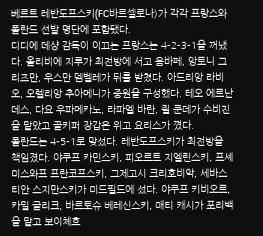베르트 레반도프스키(FC바르셀로나)가 각각 프랑스와 폴란드 선발 명단에 포함됐다.
디디에 데샹 감독이 이끄는 프랑스는 4-2-3-1을 꺼냈다. 올리비에 지루가 최전방에 서고 음바페, 앙토니 그리즈만, 우스만 뎀벨레가 뒤를 받쳤다. 아드리앙 라비오, 오렐리앙 추아메니가 중원을 구성했다. 테오 에르난데스, 다요 우파메카노, 라파엘 바란, 쥘 쿤데가 수비진을 맡았고 골키퍼 장갑은 위고 요리스가 꼈다.
폴란드는 4-5-1로 맞섰다. 레반도프스키가 최전방을 책임졌다. 야쿠프 카민스키, 피오르트 지엘린스키, 프셰미스와프 프란코프스키, 그제고시 크리호비악, 세바스티안 스지만스키가 미드필드에 섰다. 야쿠프 키비오르, 카밀 글리크, 바르토슈 베레신스키, 매티 캐시가 포리백을 맡고 보이쳬흐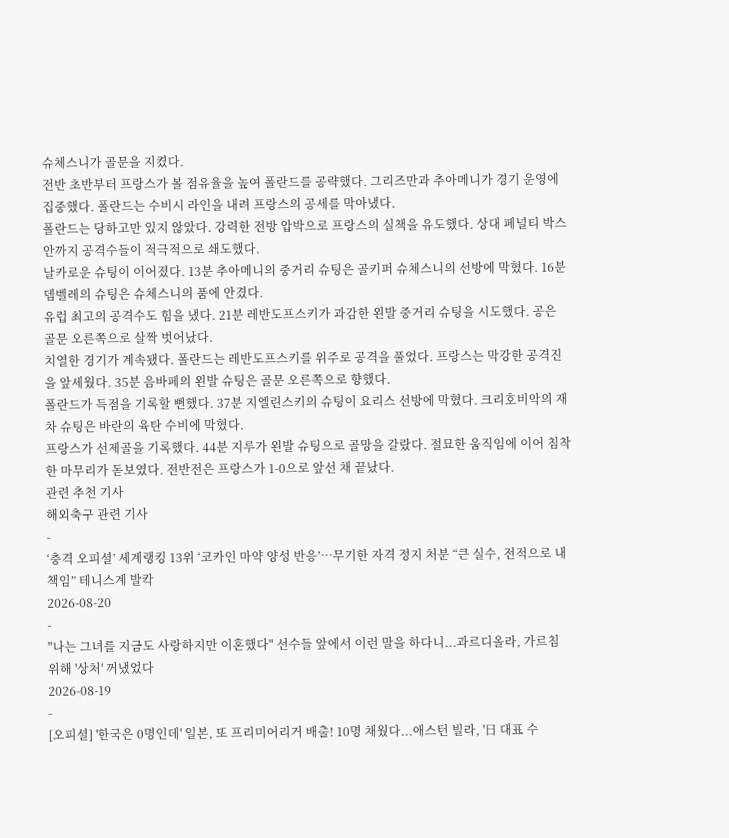슈체스니가 골문을 지켰다.
전반 초반부터 프랑스가 볼 점유율을 높여 폴란드를 공략했다. 그리즈만과 추아메니가 경기 운영에 집중했다. 폴란드는 수비시 라인을 내려 프랑스의 공세를 막아냈다.
폴란드는 당하고만 있지 않았다. 강력한 전방 압박으로 프랑스의 실책을 유도했다. 상대 페널티 박스 안까지 공격수들이 적극적으로 쇄도했다.
날카로운 슈팅이 이어졌다. 13분 추아메니의 중거리 슈팅은 골키퍼 슈체스니의 선방에 막혔다. 16분 뎀벨레의 슈팅은 슈체스니의 품에 안겼다.
유럽 최고의 공격수도 힘을 냈다. 21분 레반도프스키가 과감한 왼발 중거리 슈팅을 시도했다. 공은 골문 오른쪽으로 살짝 벗어났다.
치열한 경기가 계속됐다. 폴란드는 레반도프스키를 위주로 공격을 풀었다. 프랑스는 막강한 공격진을 앞세웠다. 35분 음바페의 왼발 슈팅은 골문 오른쪽으로 향했다.
폴란드가 득점을 기록할 뻔했다. 37분 지엘린스키의 슈팅이 요리스 선방에 막혔다. 크리호비악의 재차 슈팅은 바란의 육탄 수비에 막혔다.
프랑스가 선제골을 기록했다. 44분 지루가 왼발 슈팅으로 골망을 갈랐다. 절묘한 움직임에 이어 침착한 마무리가 돋보였다. 전반전은 프랑스가 1-0으로 앞선 채 끝났다.
관련 추천 기사
해외축구 관련 기사
-
‘충격 오피셜’ 세계랭킹 13위 ‘코카인 마약 양성 반응’…무기한 자격 정지 처분 “큰 실수, 전적으로 내 책임” 테니스계 발칵
2026-08-20
-
"나는 그녀를 지금도 사랑하지만 이혼했다" 선수들 앞에서 이런 말을 하다니...과르디올라, 가르침 위해 '상처' 꺼냈었다
2026-08-19
-
[오피셜] '한국은 0명인데' 일본, 또 프리미어리거 배출! 10명 채웠다...애스턴 빌라, '日 대표 수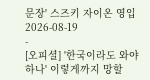문장' 스즈키 자이온 영입
2026-08-19
-
[오피셜] '한국이라도 와야 하나' 이렇게까지 망할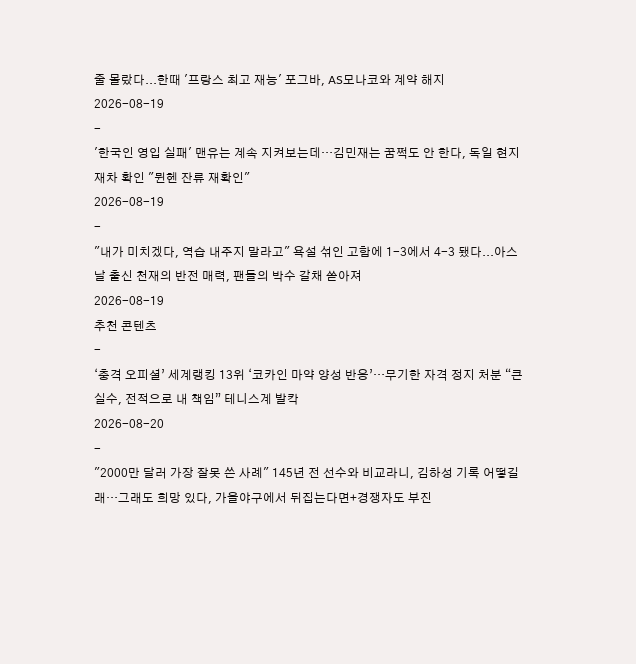줄 몰랐다...한때 '프랑스 최고 재능' 포그바, AS모나코와 계약 해지
2026-08-19
-
'한국인 영입 실패' 맨유는 계속 지켜보는데…김민재는 꿈쩍도 안 한다, 독일 현지 재차 확인 "뮌헨 잔류 재확인"
2026-08-19
-
"내가 미치겠다, 역습 내주지 말라고" 욕설 섞인 고함에 1-3에서 4-3 됐다...아스날 출신 천재의 반전 매력, 팬들의 박수 갈채 쏟아져
2026-08-19
추천 콘텐츠
-
‘충격 오피셜’ 세계랭킹 13위 ‘코카인 마약 양성 반응’…무기한 자격 정지 처분 “큰 실수, 전적으로 내 책임” 테니스계 발칵
2026-08-20
-
"2000만 달러 가장 잘못 쓴 사례" 145년 전 선수와 비교라니, 김하성 기록 어떻길래…그래도 희망 있다, 가을야구에서 뒤집는다면+경쟁자도 부진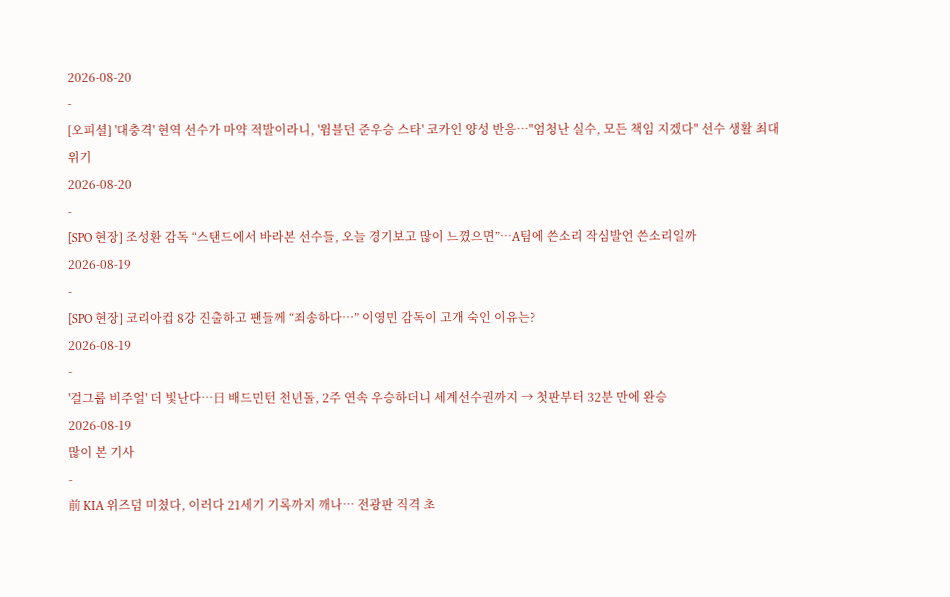2026-08-20
-
[오피셜] '대충격' 현역 선수가 마약 적발이라니, '윔블던 준우승 스타' 코카인 양성 반응…"엄청난 실수, 모든 책임 지겠다" 선수 생활 최대 위기
2026-08-20
-
[SPO 현장] 조성환 감독 “스탠드에서 바라본 선수들, 오늘 경기보고 많이 느꼈으면”…A팀에 쓴소리 작심발언 쓴소리일까
2026-08-19
-
[SPO 현장] 코리아컵 8강 진출하고 팬들께 “죄송하다…” 이영민 감독이 고개 숙인 이유는?
2026-08-19
-
'걸그룹 비주얼' 더 빛난다…日 배드민턴 천년돌, 2주 연속 우승하더니 세계선수권까지 → 첫판부터 32분 만에 완승
2026-08-19
많이 본 기사
-
前 KIA 위즈덤 미쳤다, 이러다 21세기 기록까지 깨나… 전광판 직격 초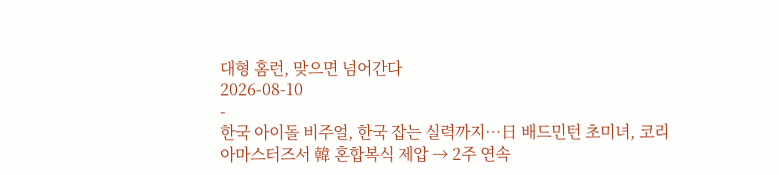대형 홈런, 맞으면 넘어간다
2026-08-10
-
한국 아이돌 비주얼, 한국 잡는 실력까지…日 배드민턴 초미녀, 코리아마스터즈서 韓 혼합복식 제압 → 2주 연속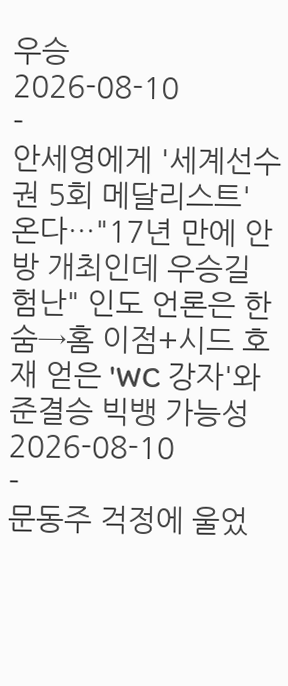우승
2026-08-10
-
안세영에게 '세계선수권 5회 메달리스트' 온다…"17년 만에 안방 개최인데 우승길 험난" 인도 언론은 한숨→홈 이점+시드 호재 얻은 'WC 강자'와 준결승 빅뱅 가능성
2026-08-10
-
문동주 걱정에 울었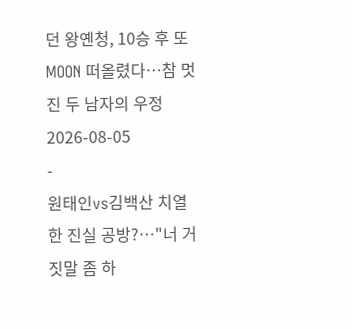던 왕옌청, 10승 후 또 MOON 떠올렸다…참 멋진 두 남자의 우정
2026-08-05
-
원태인vs김백산 치열한 진실 공방?…"너 거짓말 좀 하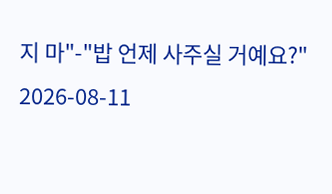지 마"-"밥 언제 사주실 거예요?"
2026-08-11